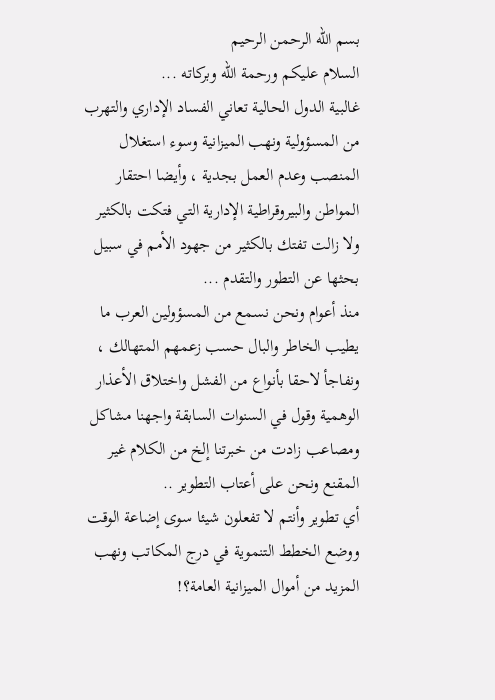بسم الله الرحمن الرحيم
السلام عليكم ورحمة الله وبركاته ...
غالبية الدول الحالية تعاني الفساد الإداري والتهرب من المسؤولية ونهب الميزانية وسوء استغلال المنصب وعدم العمل بجدية ، وأيضا احتقار المواطن والبيروقراطية الإدارية التي فتكت بالكثير ولا زالت تفتك بالكثير من جهود الأمم في سبيل بحثها عن التطور والتقدم ...
منذ أعوام ونحن نسمع من المسؤولين العرب ما يطيب الخاطر والبال حسب زعمهم المتهالك ، ونفاجأ لاحقا بأنواع من الفشل واختلاق الأعذار الوهمية وقول في السنوات السابقة واجهنا مشاكل ومصاعب زادت من خبرتنا إلخ من الكلام غير المقنع ونحن على أعتاب التطوير ..
أي تطوير وأنتم لا تفعلون شيئا سوى إضاعة الوقت ووضع الخطط التنموية في درج المكاتب ونهب المزيد من أموال الميزانية العامة؟!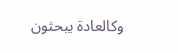وكالعادة يبحثون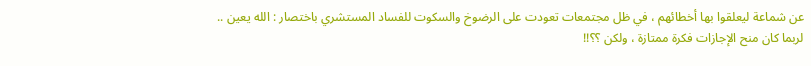عن شماعة ليعلقوا بها أخطائهم ، في ظل مجتمعات تعودت على الرضوخ والسكوت للفساد المستشري باختصار : الله يعين ..
لربما كان منح الإجازات فكرة ممتازة ، ولكن ؟؟!!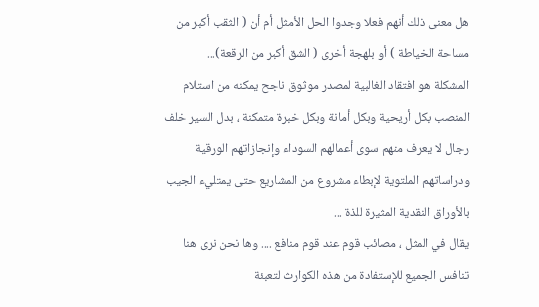هل معنى ذلك أنهم فعلا وجدوا الحل الأمثل أم أن ( الثقب أكبر من مساحة الخياطة ) أو بلهجة أخرى ( الشق أكبر من الرقعة)...
المشكلة هو افتقاد الغالبية لمصدر موثوق ناجح يمكنه من استلام المنصب بكل أريحية وبكل أمانة وبكل خبرة متمكنة ، بدل السير خلف رجال لا يعرف منهم سوى أعمالهم السوداء وإنجازاتهم الورقية ودراساتهم الملتوية لإبطاء مشروع من المشاريع حتى يمتليء الجيب بالأوراق النقدية المثيرة للذة ...
يقال في المثل ، مصائب قوم عند قوم منافع .... وها نحن نرى هنا تنافس الجميع للإستفادة من هذه الكوارث لتعبئة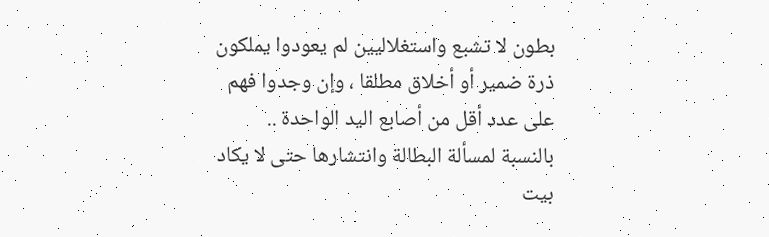بطون لا تشبع واستغلاليين لم يعودوا يملكون ذرة ضمير أو أخلاق مطلقا ، وإن وجدوا فهم على عدد أقل من أصابع اليد الواحدة ..
بالنسبة لمسألة البطالة وانتشارها حتى لا يكاد بيت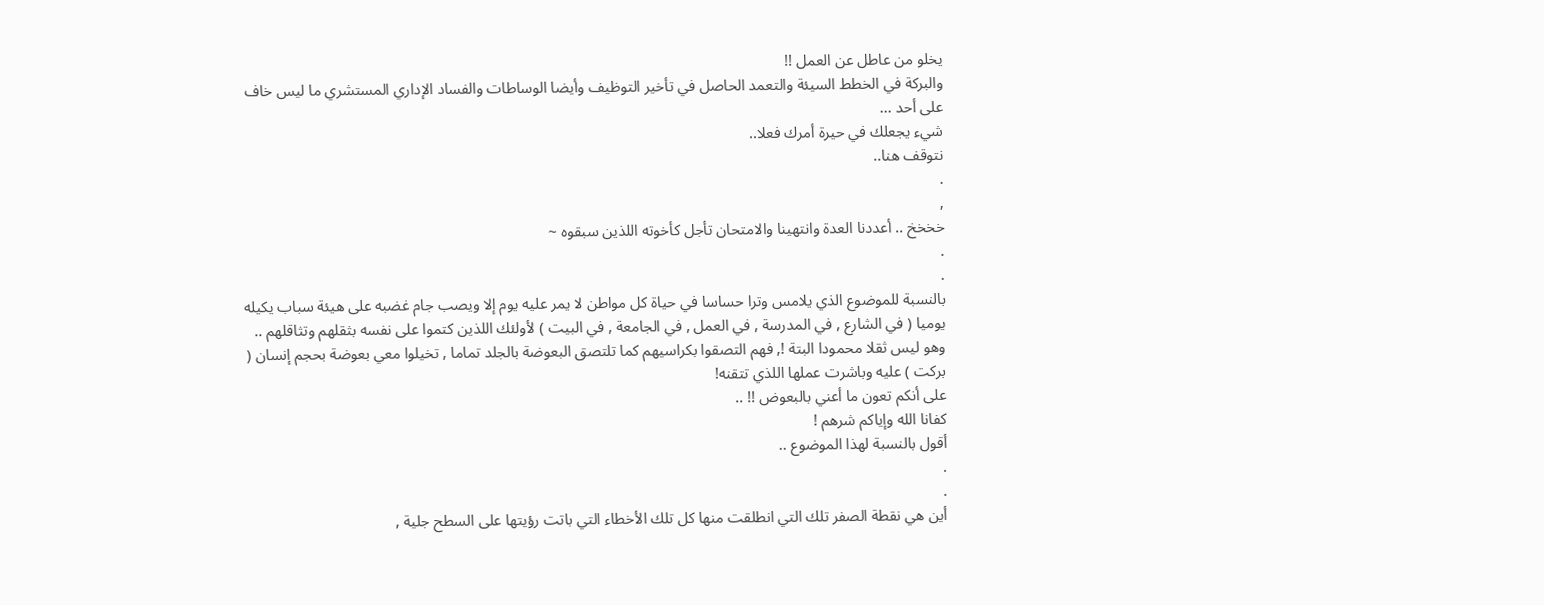يخلو من عاطل عن العمل !!
والبركة في الخطط السيئة والتعمد الحاصل في تأخير التوظيف وأيضا الوساطات والفساد الإداري المستشري ما ليس خاف على أحد ...
شيء يجعلك في حيرة أمرك فعلا..
نتوقف هنا..
.
,
خخخخ .. أعددنا العدة وانتهينا والامتحان تأجل كأخوته اللذين سبقوه ~
.
.
بالنسبة للموضوع الذي يلامس وترا حساسا في حياة كل مواطن لا يمر عليه يوم إلا ويصب جام غضبه على هيئة سباب يكيله يوميا ( في الشارع , في المدرسة , في العمل , في الجامعة , في البيت ) لأولئك اللذين كتموا على نفسه بثقلهم وتثاقلهم .. وهو ليس ثقلا محمودا البتة !, فهم التصقوا بكراسيهم كما تلتصق البعوضة بالجلد تماما , تخيلوا معي بعوضة بحجم إنسان ( بركت ) عليه وباشرت عملها اللذي تتقنه!
على أنكم تعون ما أعني بالبعوض !! ..
كفانا الله وإياكم شرهم !
أقول بالنسبة لهذا الموضوع ..
.
.
أين هي نقطة الصفر تلك التي انطلقت منها كل تلك الأخطاء التي باتت رؤيتها على السطح جلية ,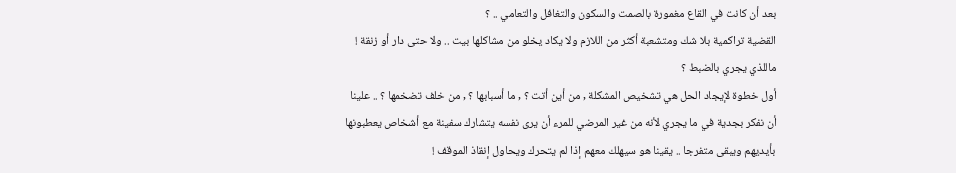بعد أن كانت في القاع مغمورة بالصمت والسكون والتغافل والتعامي .. ؟
القضية تراكمية بلا شك ومتشعبة أكثر من اللازم ولا يكاد يخلو من مشاكلها بيت .. ولا حتى دار أو زنقة !
ماللذي يجري بالضبط ؟
أول خطوة لإيجاد الحل هي تشخيص المشكلة , من أين أتت ؟ , ما أسبابها ؟ , من خلف تضخمها ؟ .. علينا أن نفكر بجدية في ما يجري لأنه من غير المرضي للمرء أن يرى نفسه يتشارك سفينة مع أشخاص يعطبونها بأيديهم ويبقى متفرجا .. يقينا هو سيهلك معهم إذا لم يتحرك ويحاول إنقاذ الموقف !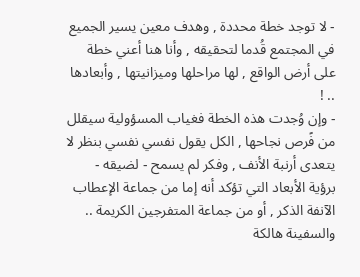- لا توجد خطة محددة , وهدف معين يسير الجميع في المجتمع قُدما لتحقيقه , وأنا هنا أعني خطة على أرض الواقع , لها مراحلها وميزانيتها , وأبعادها .. !
- وإن وُجدت هذه الخطة فغياب المسؤولية سيقلل من فًرص نجاحها , الكل يقول نفسي نفسي بنظر لا يتعدى أرنبة الأنف , وفكر لم يسمح - لضيقه - برؤية الأبعاد التي تؤكد أنه إما من جماعة الإعطاب الآنفة الذكر , أو من جماعة المتفرجين الكريمة .. والسفينة هالكة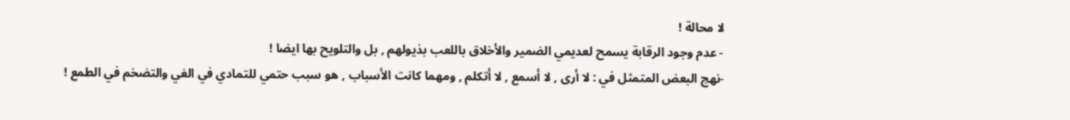لا محالة !
- عدم وجود الرقابة يسمح لعديمي الضمير والأخلاق باللعب بذيولهم , بل والتلويح بها ايضا !
-نهج البعض المتمثل في : لا أرى , لا أسمع , لا أتكلم , ومهما كانت الأسباب , هو سبب حتمي للتمادي في الغي والتضخم في الطمع !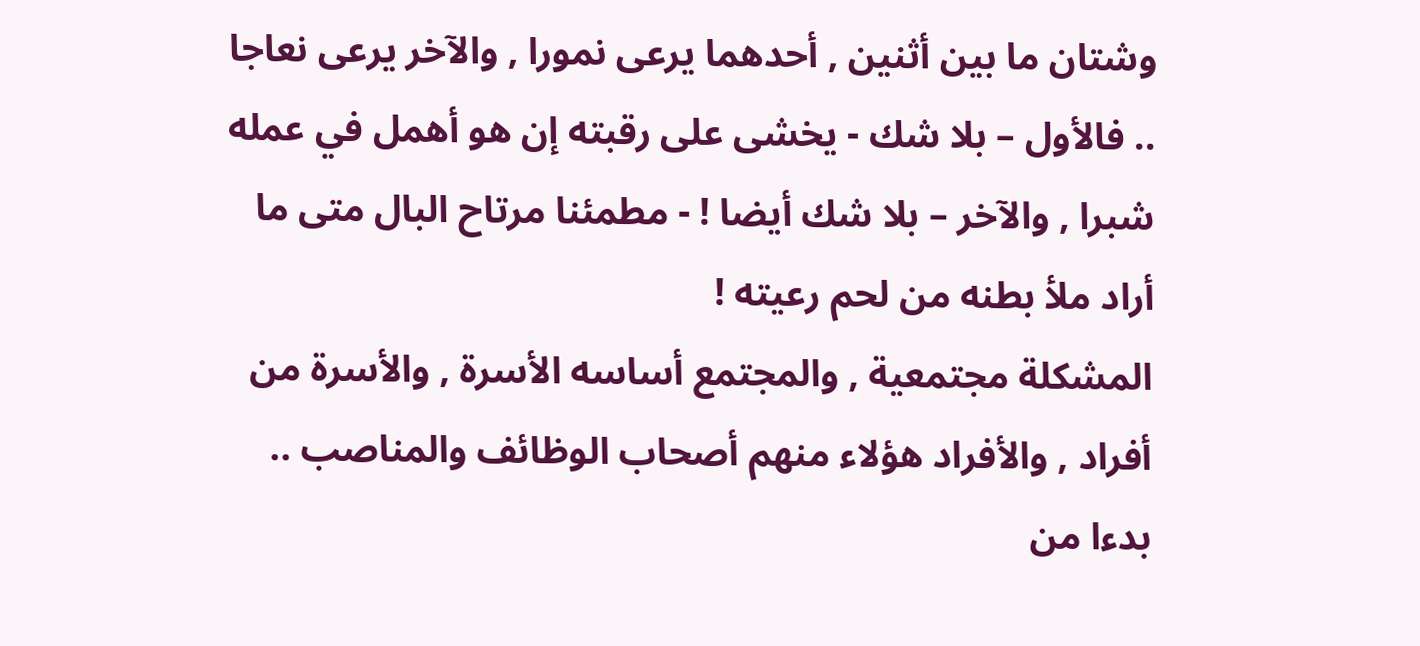وشتان ما بين أثنين , أحدهما يرعى نمورا , والآخر يرعى نعاجا .. فالأول – بلا شك - يخشى على رقبته إن هو أهمل في عمله شبرا , والآخر – بلا شك أيضا ! - مطمئنا مرتاح البال متى ما أراد ملأ بطنه من لحم رعيته !
المشكلة مجتمعية , والمجتمع أساسه الأسرة , والأسرة من أفراد , والأفراد هؤلاء منهم أصحاب الوظائف والمناصب .. بدءا من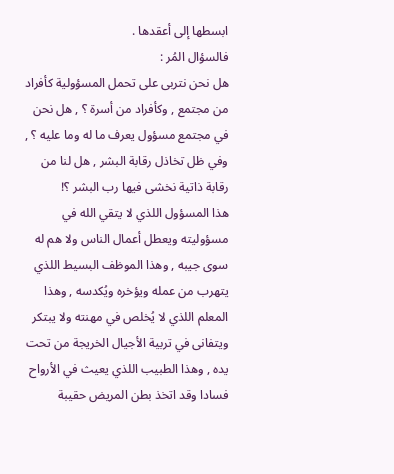ابسطها إلى أعقدها .
فالسؤال المُر :
هل نحن نتربى على تحمل المسؤولية كأفراد من مجتمع , وكأفراد من أسرة ؟ , هل نحن في مجتمع مسؤول يعرف ما له وما عليه ؟ , وفي ظل تخاذل رقابة البشر , هل لنا من رقابة ذاتية نخشى فيها رب البشر ؟!
هذا المسؤول اللذي لا يتقي الله في مسؤوليته ويعطل أعمال الناس ولا هم له سوى جيبه , وهذا الموظف البسيط اللذي يتهرب من عمله ويؤخره ويُكدسه , وهذا المعلم اللذي لا يُخلص في مهنته ولا يبتكر ويتفانى في تربية الأجيال الخريجة من تحت يده , وهذا الطبيب اللذي يعيث في الأرواح فسادا وقد اتخذ بطن المريض حقيبة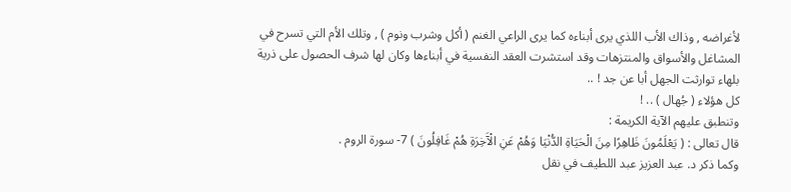لأغراضه , وذاك الأب اللذي يرى أبناءه كما يرى الراعي الغنم ( أكل وشرب ونوم ) , وتلك الأم التي تسرح في المشاغل والأسواق والمنتزهات وقد استشرت العقد النفسية في أبناءها وكان لها شرف الحصول على ذرية بلهاء توارثت الجهل أبا عن جد ! ..
كل هؤلاء ( جُهال ) .. !
وتنطبق عليهم الآية الكريمة :
قال تعالى : ( يَعْلَمُونَ ظَاهِرًا مِنَ الْحَيَاةِ الدُّنْيَا وَهُمْ عَنِ الْآَخِرَةِ هُمْ غَافِلُونَ ) 7- سورة الروم .
وكما ذكر د. عبد العزيز عبد اللطيف في نقل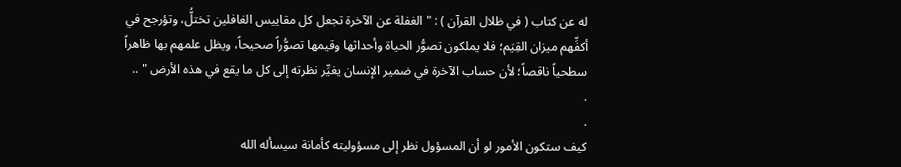له عن كتاب ( في ظلال القرآن ) : " الغفلة عن الآخرة تجعل كل مقاييس الغافلين تختلُّ، وتؤرجح في أكفِّهم ميزان القِيَم؛ فلا يملكون تصوُّر الحياة وأحداثها وقيمها تصوُّراً صحيحاً، ويظل علمهم بها ظاهراً سطحياً ناقصاً؛ لأن حساب الآخرة في ضمير الإنسان يغيِّر نظرته إلى كل ما يقع في هذه الأرض " ..
.
.
كيف ستكون الأمور لو أن المسؤول نظر إلى مسؤوليته كأمانة سيسأله الله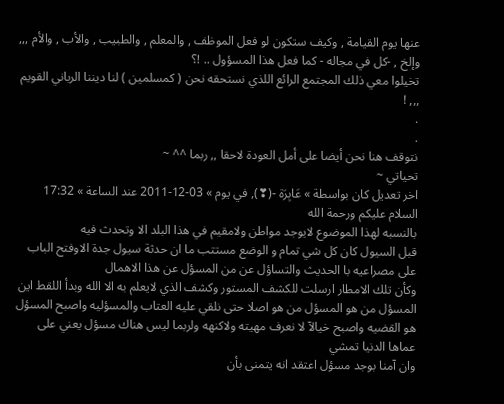عنها يوم القيامة , وكيف ستكون لو فعل الموظف , والمعلم , والطبيب , والأب , والأم ,,, وإلخ , -كل في مجاله - كما فعل هذا المسؤول .. !؟
تخيلوا معي ذلك المجتمع الرائع اللذي نستحقه نحن ( كمسلمين ) لنا ديننا الرباني القويم ,,, !
.
.
نتوقف هنا نحن أيضا على أمل العودة لاحقا ,, ربما ^^ ~
تحياتي ~
اخر تعديل كان بواسطة » عَابِرَة -(❣), في يوم » 03-12-2011 عند الساعة » 17:32
السلام عليكم ورحمة الله
بالنسبه لهذا الموضوع لايوجد مواطن ولامقيم في هذا البلد الا وتحدث فيه
قبل السيول كان كل شي تمام و الوضع مستتب ما ان حدثة سيول جدة الاوفتح الباب على مصراعيه با الحديث والتساؤل عن من المسؤل عن هذا الاهمال
وكأن تلك الامطار ارسلت للكشف المستور وكشف الذي لايعلم به الا الله وبدأ اللقط اين المسؤل من هو المسؤل من هو اصلا حتى نلقي عليه العتاب والمسؤليه واصبح المسؤل هو القضيه واصبح خيالآ لا نعرف مهيته ولاكنهه ولربما ليس هناك مسؤل يعني على عماها الدنيا تمشي
وان آمنا بوجد مسؤل اعتقد انه يتمنى بأن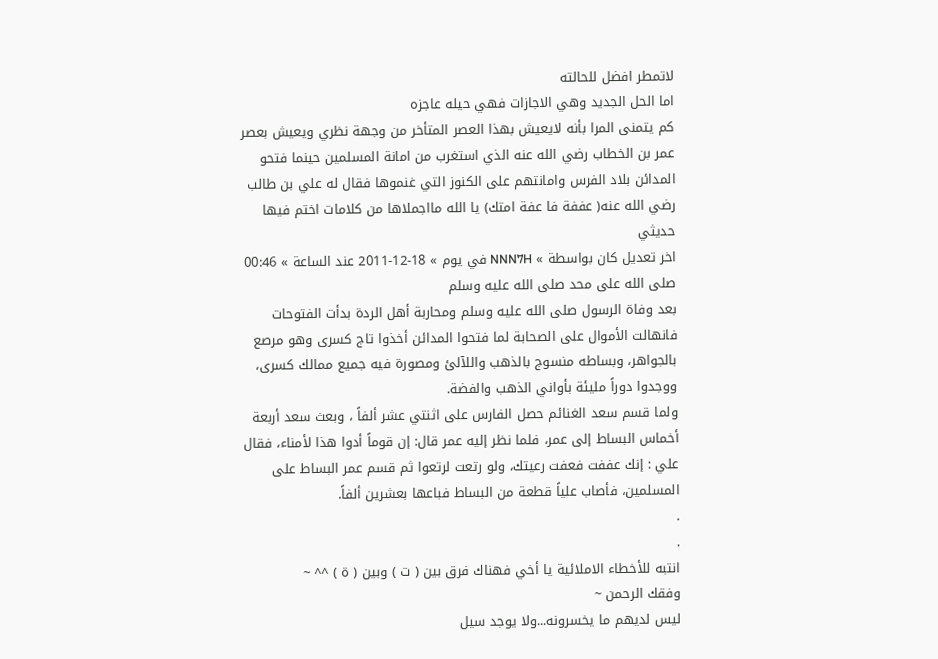لاتمطر افضل للحالته
اما الحل الجديد وهي الاجازات فهي حيله عاجزه
كم يتمنى المرا بأنه لايعيش بهذا العصر المتأخر من وجهة نظري ويعيش بعصر عمر بن الخطاب رضي الله عنه الذي استغرب من امانة المسلمين حينما فتحو المدائن بلاد الفرس وامانتهم على الكنوز التي غنموها فقال له علي بن طالب رضي الله عنه( عففة فا عفة امتك) يا الله مااجملاها من كلامات اختم فيها حديثي
اخر تعديل كان بواسطة » NNN7H في يوم » 18-12-2011 عند الساعة » 00:46
صلى الله على محد صلى الله عليه وسلم
بعد وفاة الرسول صلى الله عليه وسلم ومحاربة أهل الردة بدأت الفتوحات فانهالت الأموال على الصحابة لما فتحوا المدائن أخذوا تاج كسرى وهو مرصع بالجواهر، وبساطه منسوج بالذهب واللآلئ ومصورة فيه جميع ممالك كسرى، ووجدوا دوراً مليئة بأواني الذهب والفضة.
ولما قسم سعد الغنائم حصل الفارس على اثنتي عشر ألفاً ، وبعث سعد أربعة أخماس البساط إلى عمر، فلما نظر إليه عمر قال: إن قوماً أدوا هذا لأمناء، فقال علي : إنك عففت فعفت رعيتك، ولو رتعت لرتعوا ثم قسم عمر البساط على المسلمين، فأصاب علياً قطعة من البساط فباعها بعشرين ألفاً.
.
.
انتبه للأخطاء الاملائية يا أخي فهناك فرق بين ( ت ) وبين ( ة ) ^^ ~
وفقك الرحمن ~
ليس لديهم ما يخسرونه...ولا يوجد سيل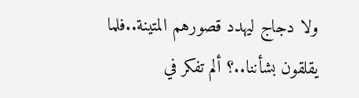ولا دجاج ليهدد قصورهم المتينة..فلما يقلقون بشأننا..؟ ألم تفكر في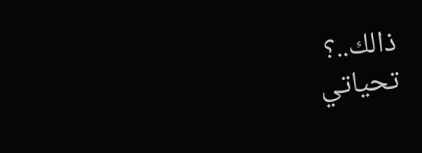ذالك..؟
تحياتي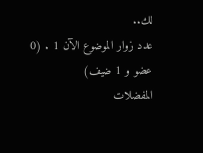لك..
عدد زوار الموضوع الآن 1 . (0 عضو و 1 ضيف)
المفضلات